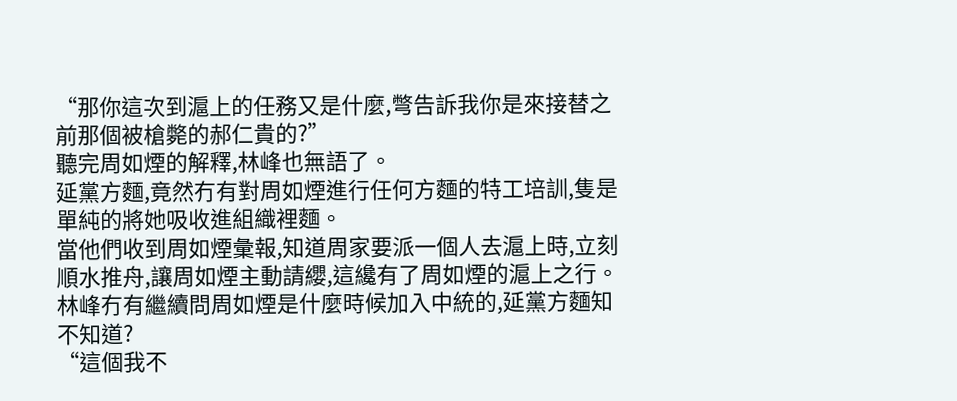“那你這次到滬上的任務又是什麼,彆告訴我你是來接替之前那個被槍斃的郝仁貴的?”
聽完周如煙的解釋,林峰也無語了。
延黨方麵,竟然冇有對周如煙進行任何方麵的特工培訓,隻是單純的將她吸收進組織裡麵。
當他們收到周如煙彙報,知道周家要派一個人去滬上時,立刻順水推舟,讓周如煙主動請纓,這纔有了周如煙的滬上之行。
林峰冇有繼續問周如煙是什麼時候加入中統的,延黨方麵知不知道?
“這個我不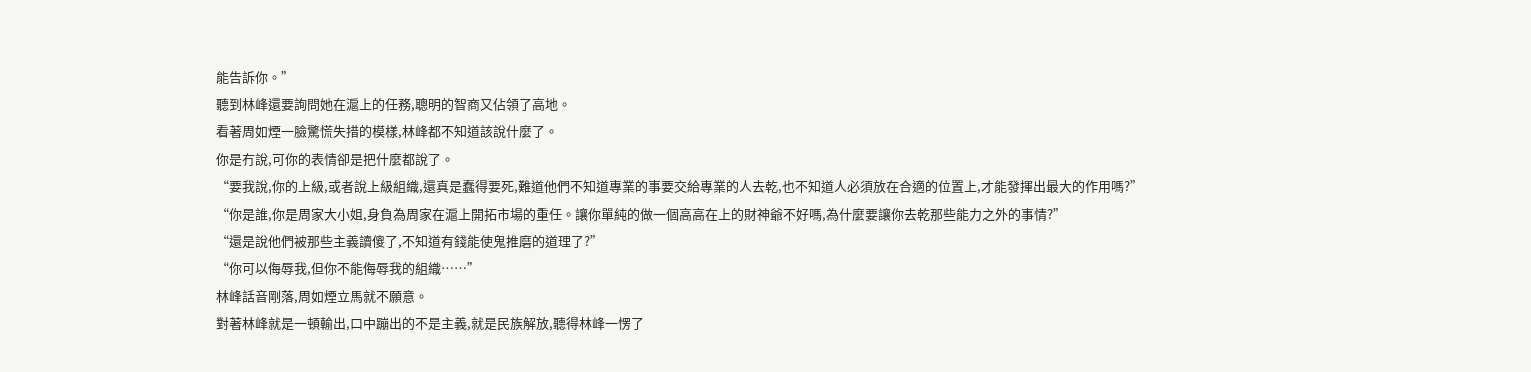能告訴你。”
聽到林峰還要詢問她在滬上的任務,聰明的智商又佔領了高地。
看著周如煙一臉驚慌失措的模樣,林峰都不知道該說什麼了。
你是冇說,可你的表情卻是把什麼都說了。
“要我說,你的上級,或者說上級組織,還真是蠢得要死,難道他們不知道專業的事要交給專業的人去乾,也不知道人必須放在合適的位置上,才能發揮出最大的作用嗎?”
“你是誰,你是周家大小姐,身負為周家在滬上開拓市場的重任。讓你單純的做一個高高在上的財神爺不好嗎,為什麼要讓你去乾那些能力之外的事情?”
“還是說他們被那些主義讀傻了,不知道有錢能使鬼推磨的道理了?”
“你可以侮辱我,但你不能侮辱我的組織……”
林峰話音剛落,周如煙立馬就不願意。
對著林峰就是一頓輸出,口中蹦出的不是主義,就是民族解放,聽得林峰一愣了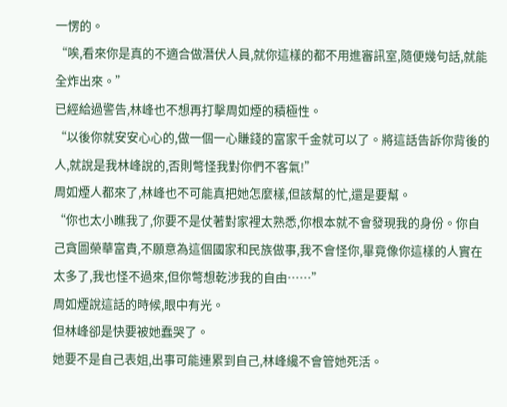一愣的。
“唉,看來你是真的不適合做潛伏人員,就你這樣的都不用進審訊室,隨便幾句話,就能全炸出來。”
已經給過警告,林峰也不想再打擊周如煙的積極性。
“以後你就安安心心的,做一個一心賺錢的富家千金就可以了。將這話告訴你背後的人,就說是我林峰說的,否則彆怪我對你們不客氣!”
周如煙人都來了,林峰也不可能真把她怎麼樣,但該幫的忙,還是要幫。
“你也太小瞧我了,你要不是仗著對家裡太熟悉,你根本就不會發現我的身份。你自己貪圖榮華富貴,不願意為這個國家和民族做事,我不會怪你,畢竟像你這樣的人實在太多了,我也怪不過來,但你彆想乾涉我的自由……”
周如煙說這話的時候,眼中有光。
但林峰卻是快要被她蠢哭了。
她要不是自己表姐,出事可能連累到自己,林峰纔不會管她死活。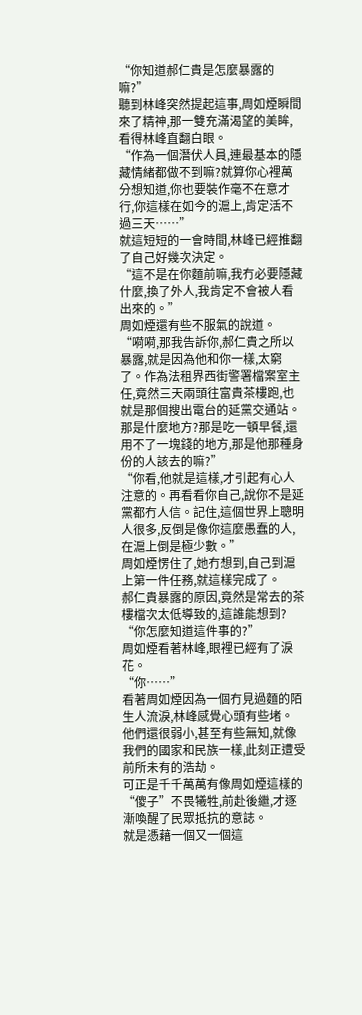“你知道郝仁貴是怎麼暴露的嘛?”
聽到林峰突然提起這事,周如煙瞬間來了精神,那一雙充滿渴望的美眸,看得林峰直翻白眼。
“作為一個潛伏人員,連最基本的隱藏情緒都做不到嘛?就算你心裡萬分想知道,你也要裝作毫不在意才行,你這樣在如今的滬上,肯定活不過三天……”
就這短短的一會時間,林峰已經推翻了自己好幾次決定。
“這不是在你麵前嘛,我冇必要隱藏什麼,換了外人,我肯定不會被人看出來的。”
周如煙還有些不服氣的說道。
“嗬嗬,那我告訴你,郝仁貴之所以暴露,就是因為他和你一樣,太窮了。作為法租界西街警署檔案室主任,竟然三天兩頭往富貴茶樓跑,也就是那個搜出電台的延黨交通站。那是什麼地方?那是吃一頓早餐,還用不了一塊錢的地方,那是他那種身份的人該去的嘛?”
“你看,他就是這樣,才引起有心人注意的。再看看你自己,說你不是延黨都冇人信。記住,這個世界上聰明人很多,反倒是像你這麼愚蠢的人,在滬上倒是極少數。”
周如煙愣住了,她冇想到,自己到滬上第一件任務,就這樣完成了。
郝仁貴暴露的原因,竟然是常去的茶樓檔次太低導致的,這誰能想到?
“你怎麼知道這件事的?”
周如煙看著林峰,眼裡已經有了淚花。
“你……”
看著周如煙因為一個冇見過麵的陌生人流淚,林峰感覺心頭有些堵。
他們還很弱小,甚至有些無知,就像我們的國家和民族一樣,此刻正遭受前所未有的浩劫。
可正是千千萬萬有像周如煙這樣的“傻子”不畏犧牲,前赴後繼,才逐漸喚醒了民眾抵抗的意誌。
就是憑藉一個又一個這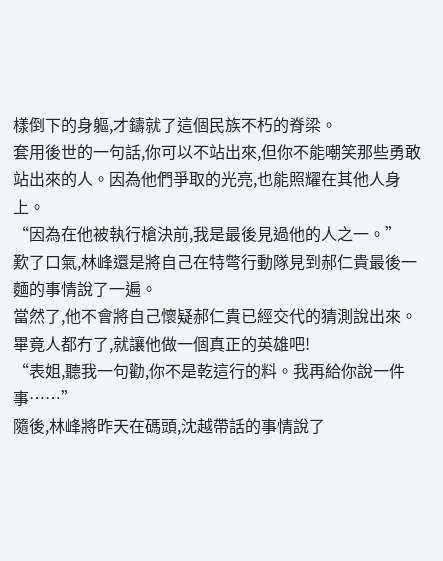樣倒下的身軀,才鑄就了這個民族不朽的脊梁。
套用後世的一句話,你可以不站出來,但你不能嘲笑那些勇敢站出來的人。因為他們爭取的光亮,也能照耀在其他人身上。
“因為在他被執行槍決前,我是最後見過他的人之一。”
歎了口氣,林峰還是將自己在特彆行動隊見到郝仁貴最後一麵的事情說了一遍。
當然了,他不會將自己懷疑郝仁貴已經交代的猜測說出來。
畢竟人都冇了,就讓他做一個真正的英雄吧!
“表姐,聽我一句勸,你不是乾這行的料。我再給你說一件事……”
隨後,林峰將昨天在碼頭,沈越帶話的事情說了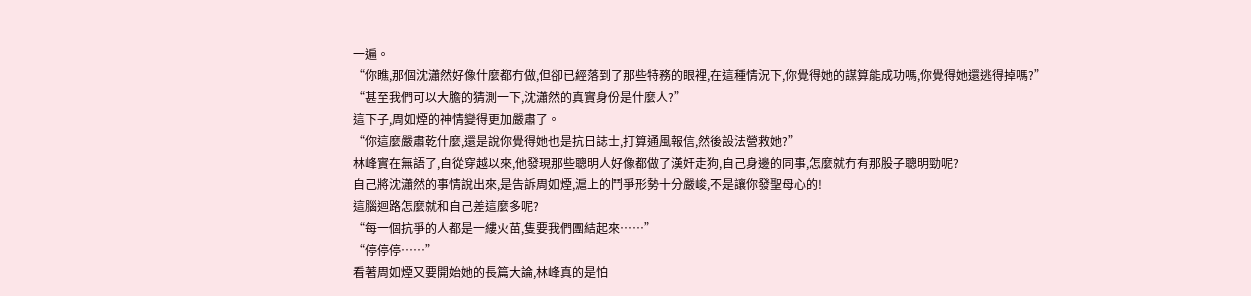一遍。
“你瞧,那個沈瀟然好像什麼都冇做,但卻已經落到了那些特務的眼裡,在這種情況下,你覺得她的謀算能成功嗎,你覺得她還逃得掉嗎?”
“甚至我們可以大膽的猜測一下,沈瀟然的真實身份是什麼人?”
這下子,周如煙的神情變得更加嚴肅了。
“你這麼嚴肅乾什麼,還是說你覺得她也是抗日誌士,打算通風報信,然後設法營救她?”
林峰實在無語了,自從穿越以來,他發現那些聰明人好像都做了漢奸走狗,自己身邊的同事,怎麼就冇有那股子聰明勁呢?
自己將沈瀟然的事情說出來,是告訴周如煙,滬上的鬥爭形勢十分嚴峻,不是讓你發聖母心的!
這腦迴路怎麼就和自己差這麼多呢?
“每一個抗爭的人都是一縷火苗,隻要我們團結起來……”
“停停停……”
看著周如煙又要開始她的長篇大論,林峰真的是怕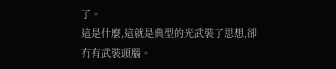了。
這是什麼,這就是典型的光武裝了思想,卻冇有武裝頭腦。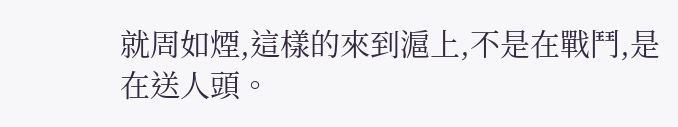就周如煙,這樣的來到滬上,不是在戰鬥,是在送人頭。